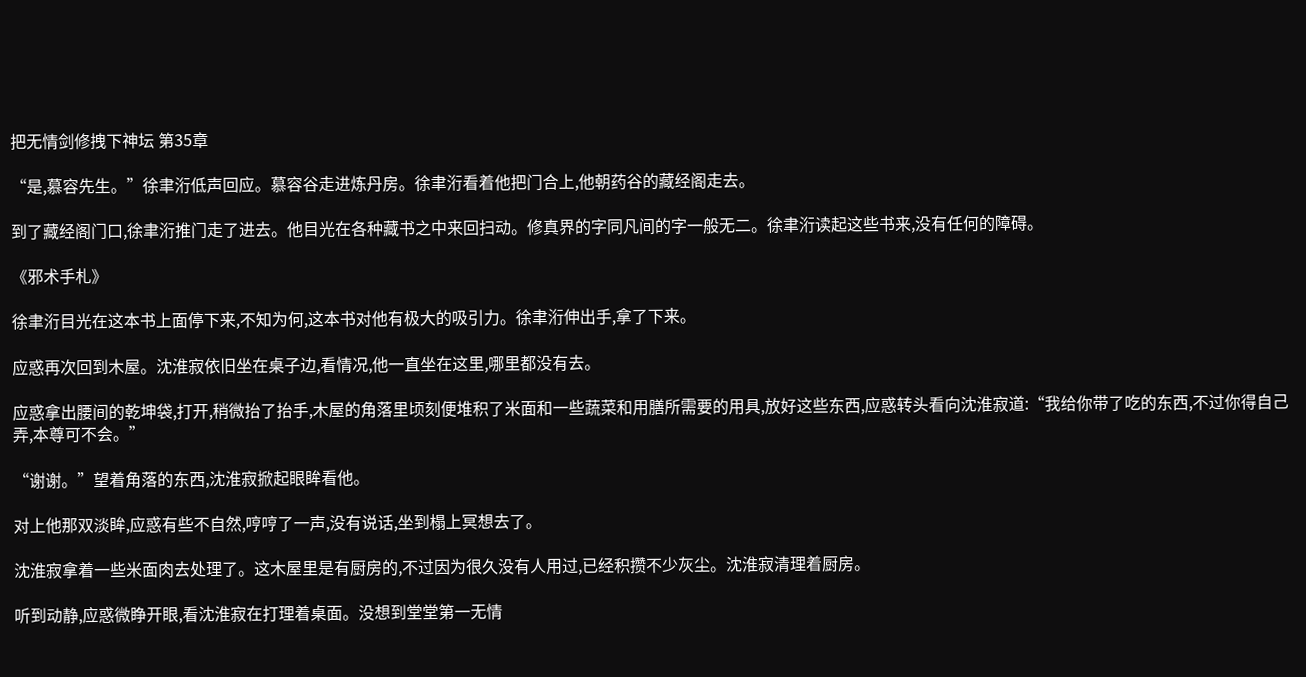把无情剑修拽下神坛 第35章

“是,慕容先生。”徐聿洐低声回应。慕容谷走进炼丹房。徐聿洐看着他把门合上,他朝药谷的藏经阁走去。

到了藏经阁门口,徐聿洐推门走了进去。他目光在各种藏书之中来回扫动。修真界的字同凡间的字一般无二。徐聿洐读起这些书来,没有任何的障碍。

《邪术手札》

徐聿洐目光在这本书上面停下来,不知为何,这本书对他有极大的吸引力。徐聿洐伸出手,拿了下来。

应惑再次回到木屋。沈淮寂依旧坐在桌子边,看情况,他一直坐在这里,哪里都没有去。

应惑拿出腰间的乾坤袋,打开,稍微抬了抬手,木屋的角落里顷刻便堆积了米面和一些蔬菜和用膳所需要的用具,放好这些东西,应惑转头看向沈淮寂道:“我给你带了吃的东西,不过你得自己弄,本尊可不会。”

“谢谢。”望着角落的东西,沈淮寂掀起眼眸看他。

对上他那双淡眸,应惑有些不自然,哼哼了一声,没有说话,坐到榻上冥想去了。

沈淮寂拿着一些米面肉去处理了。这木屋里是有厨房的,不过因为很久没有人用过,已经积攒不少灰尘。沈淮寂清理着厨房。

听到动静,应惑微睁开眼,看沈淮寂在打理着桌面。没想到堂堂第一无情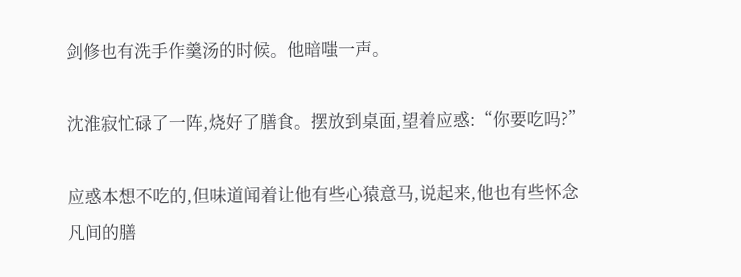剑修也有洗手作羹汤的时候。他暗嗤一声。

沈淮寂忙碌了一阵,烧好了膳食。摆放到桌面,望着应惑:“你要吃吗?”

应惑本想不吃的,但味道闻着让他有些心猿意马,说起来,他也有些怀念凡间的膳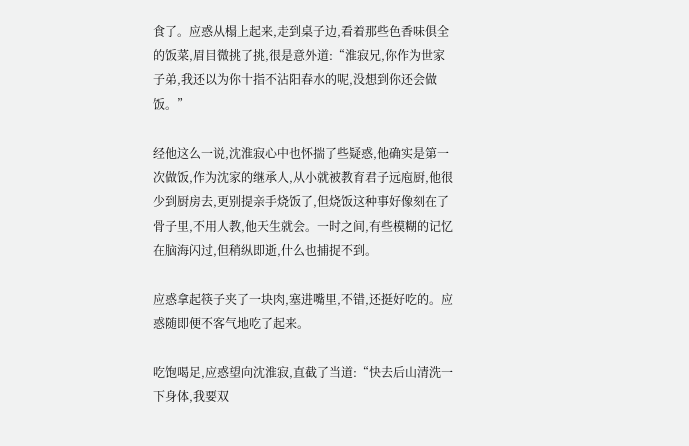食了。应惑从榻上起来,走到桌子边,看着那些色香味俱全的饭菜,眉目微挑了挑,很是意外道:“淮寂兄,你作为世家子弟,我还以为你十指不沾阳春水的呢,没想到你还会做饭。”

经他这么一说,沈淮寂心中也怀揣了些疑惑,他确实是第一次做饭,作为沈家的继承人,从小就被教育君子远庖厨,他很少到厨房去,更别提亲手烧饭了,但烧饭这种事好像刻在了骨子里,不用人教,他天生就会。一时之间,有些模糊的记忆在脑海闪过,但稍纵即逝,什么也捕捉不到。

应惑拿起筷子夹了一块肉,塞进嘴里,不错,还挺好吃的。应惑随即便不客气地吃了起来。

吃饱喝足,应惑望向沈淮寂,直截了当道:“快去后山清洗一下身体,我要双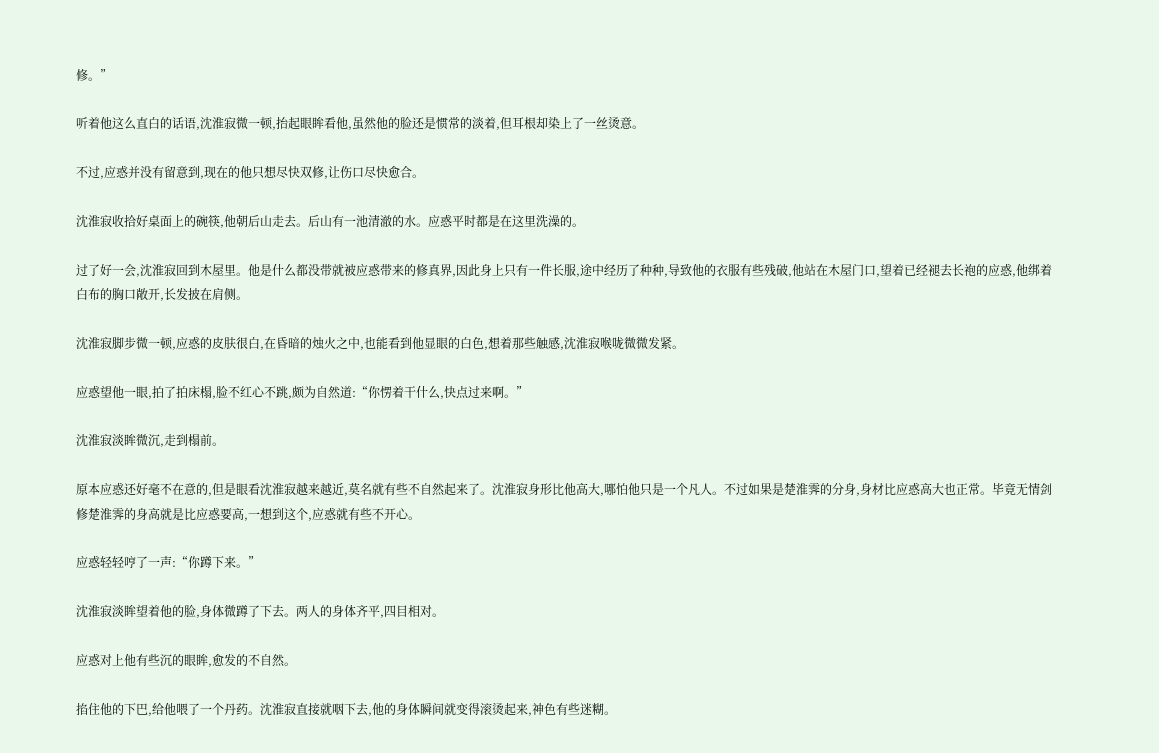修。”

听着他这么直白的话语,沈淮寂微一顿,抬起眼眸看他,虽然他的脸还是惯常的淡着,但耳根却染上了一丝烫意。

不过,应惑并没有留意到,现在的他只想尽快双修,让伤口尽快愈合。

沈淮寂收拾好桌面上的碗筷,他朝后山走去。后山有一池清澈的水。应惑平时都是在这里洗澡的。

过了好一会,沈淮寂回到木屋里。他是什么都没带就被应惑带来的修真界,因此身上只有一件长服,途中经历了种种,导致他的衣服有些残破,他站在木屋门口,望着已经褪去长袍的应惑,他绑着白布的胸口敞开,长发披在肩侧。

沈淮寂脚步微一顿,应惑的皮肤很白,在昏暗的烛火之中,也能看到他显眼的白色,想着那些触感,沈淮寂喉咙微微发紧。

应惑望他一眼,拍了拍床榻,脸不红心不跳,颇为自然道:“你愣着干什么,快点过来啊。”

沈淮寂淡眸微沉,走到榻前。

原本应惑还好毫不在意的,但是眼看沈淮寂越来越近,莫名就有些不自然起来了。沈淮寂身形比他高大,哪怕他只是一个凡人。不过如果是楚淮霁的分身,身材比应惑高大也正常。毕竟无情剑修楚淮霁的身高就是比应惑要高,一想到这个,应惑就有些不开心。

应惑轻轻哼了一声:“你蹲下来。”

沈淮寂淡眸望着他的脸,身体微蹲了下去。两人的身体齐平,四目相对。

应惑对上他有些沉的眼眸,愈发的不自然。

掐住他的下巴,给他喂了一个丹药。沈淮寂直接就咽下去,他的身体瞬间就变得滚烫起来,神色有些迷糊。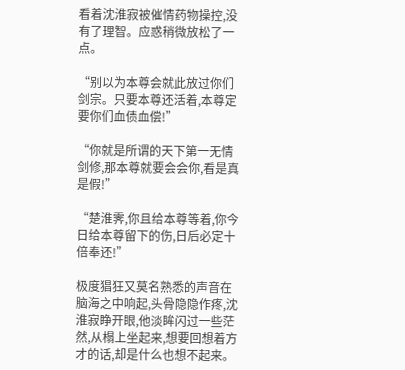看着沈淮寂被催情药物操控,没有了理智。应惑稍微放松了一点。

“别以为本尊会就此放过你们剑宗。只要本尊还活着,本尊定要你们血债血偿!”

“你就是所谓的天下第一无情剑修,那本尊就要会会你,看是真是假!”

“楚淮霁,你且给本尊等着,你今日给本尊留下的伤,日后必定十倍奉还!”

极度猖狂又莫名熟悉的声音在脑海之中响起,头骨隐隐作疼,沈淮寂睁开眼,他淡眸闪过一些茫然,从榻上坐起来,想要回想着方才的话,却是什么也想不起来。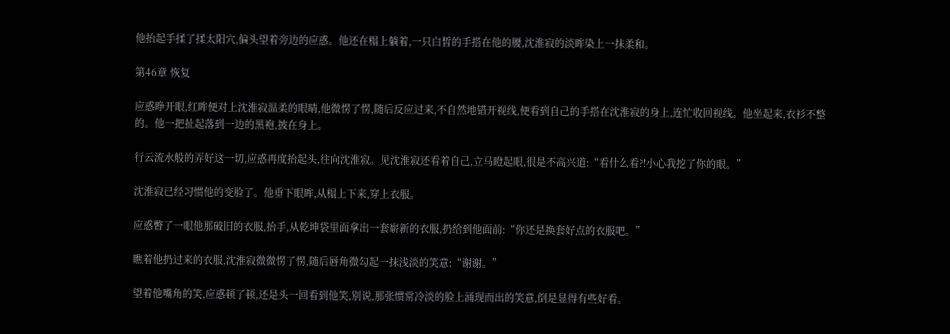他抬起手揉了揉太阳穴,偏头望着旁边的应惑。他还在榻上躺着,一只白皙的手搭在他的腰,沈淮寂的淡眸染上一抹柔和。

第46章 恢复

应惑睁开眼,红眸便对上沈淮寂温柔的眼睛,他微愣了愣,随后反应过来,不自然地错开视线,便看到自己的手搭在沈淮寂的身上,连忙收回视线。他坐起来,衣衫不整的。他一把扯起落到一边的黑袍,披在身上。

行云流水般的弄好这一切,应惑再度抬起头,往向沈淮寂。见沈淮寂还看着自己,立马瞪起眼,很是不高兴道:“看什么看?!小心我挖了你的眼。”

沈淮寂已经习惯他的变脸了。他垂下眼眸,从榻上下来,穿上衣服。

应惑瞥了一眼他那破旧的衣服,抬手,从乾坤袋里面拿出一套崭新的衣服,扔给到他面前:“你还是换套好点的衣服吧。”

瞧着他扔过来的衣服,沈淮寂微微愣了愣,随后唇角微勾起一抹浅淡的笑意:“谢谢。”

望着他嘴角的笑,应惑顿了顿,还是头一回看到他笑,别说,那张惯常冷淡的脸上涌现而出的笑意,倒是显得有些好看。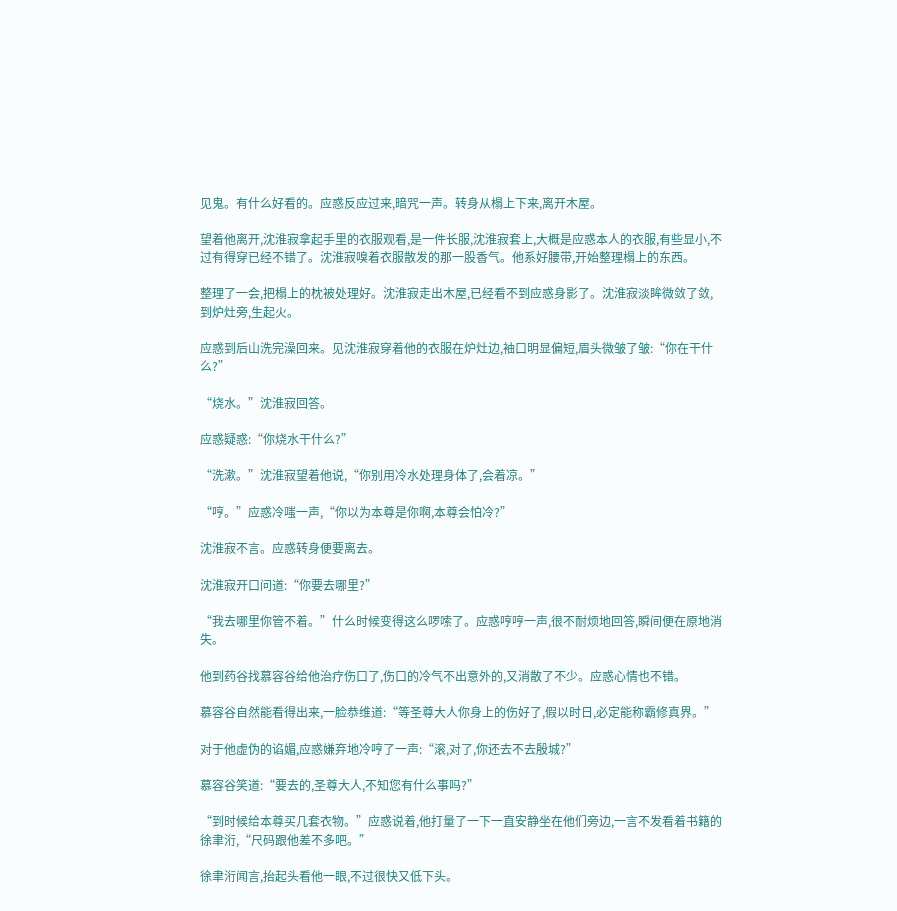见鬼。有什么好看的。应惑反应过来,暗咒一声。转身从榻上下来,离开木屋。

望着他离开,沈淮寂拿起手里的衣服观看,是一件长服,沈淮寂套上,大概是应惑本人的衣服,有些显小,不过有得穿已经不错了。沈淮寂嗅着衣服散发的那一股香气。他系好腰带,开始整理榻上的东西。

整理了一会,把榻上的枕被处理好。沈淮寂走出木屋,已经看不到应惑身影了。沈淮寂淡眸微敛了敛,到炉灶旁,生起火。

应惑到后山洗完澡回来。见沈淮寂穿着他的衣服在炉灶边,袖口明显偏短,眉头微皱了皱:“你在干什么?”

“烧水。”沈淮寂回答。

应惑疑惑:“你烧水干什么?”

“洗漱。”沈淮寂望着他说,“你别用冷水处理身体了,会着凉。”

“哼。”应惑冷嗤一声,“你以为本尊是你啊,本尊会怕冷?”

沈淮寂不言。应惑转身便要离去。

沈淮寂开口问道:“你要去哪里?”

“我去哪里你管不着。”什么时候变得这么啰嗦了。应惑哼哼一声,很不耐烦地回答,瞬间便在原地消失。

他到药谷找慕容谷给他治疗伤口了,伤口的冷气不出意外的,又消散了不少。应惑心情也不错。

慕容谷自然能看得出来,一脸恭维道:“等圣尊大人你身上的伤好了,假以时日,必定能称霸修真界。”

对于他虚伪的谄媚,应惑嫌弃地冷哼了一声:“滚,对了,你还去不去殷城?”

慕容谷笑道:“要去的,圣尊大人,不知您有什么事吗?”

“到时候给本尊买几套衣物。”应惑说着,他打量了一下一直安静坐在他们旁边,一言不发看着书籍的徐聿洐,“尺码跟他差不多吧。”

徐聿洐闻言,抬起头看他一眼,不过很快又低下头。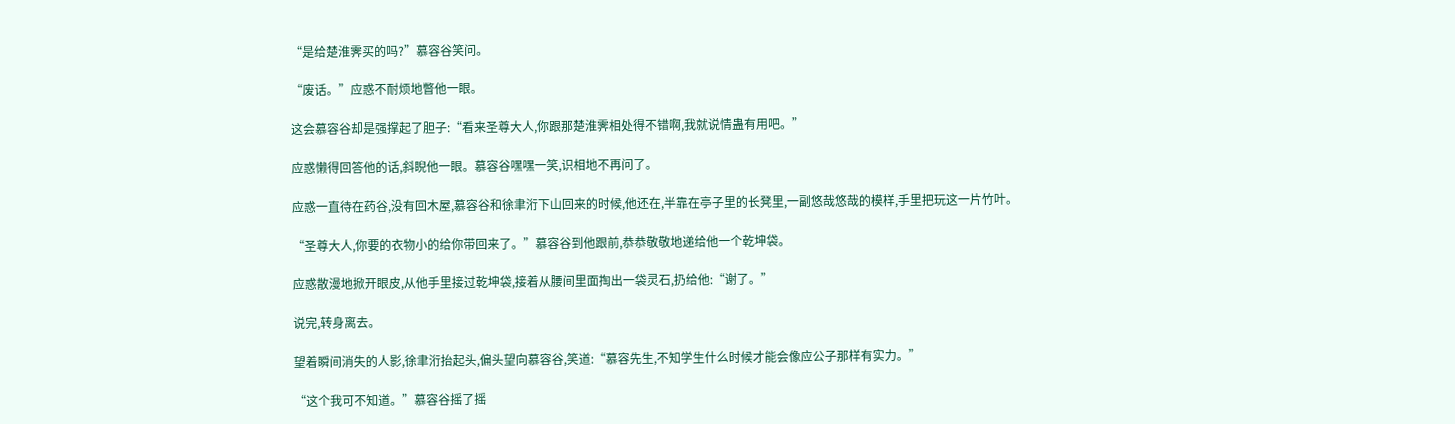“是给楚淮霁买的吗?”慕容谷笑问。

“废话。”应惑不耐烦地瞥他一眼。

这会慕容谷却是强撑起了胆子:“看来圣尊大人,你跟那楚淮霁相处得不错啊,我就说情蛊有用吧。”

应惑懒得回答他的话,斜睨他一眼。慕容谷嘿嘿一笑,识相地不再问了。

应惑一直待在药谷,没有回木屋,慕容谷和徐聿洐下山回来的时候,他还在,半靠在亭子里的长凳里,一副悠哉悠哉的模样,手里把玩这一片竹叶。

“圣尊大人,你要的衣物小的给你带回来了。”慕容谷到他跟前,恭恭敬敬地递给他一个乾坤袋。

应惑散漫地掀开眼皮,从他手里接过乾坤袋,接着从腰间里面掏出一袋灵石,扔给他:“谢了。”

说完,转身离去。

望着瞬间消失的人影,徐聿洐抬起头,偏头望向慕容谷,笑道:“慕容先生,不知学生什么时候才能会像应公子那样有实力。”

“这个我可不知道。”慕容谷摇了摇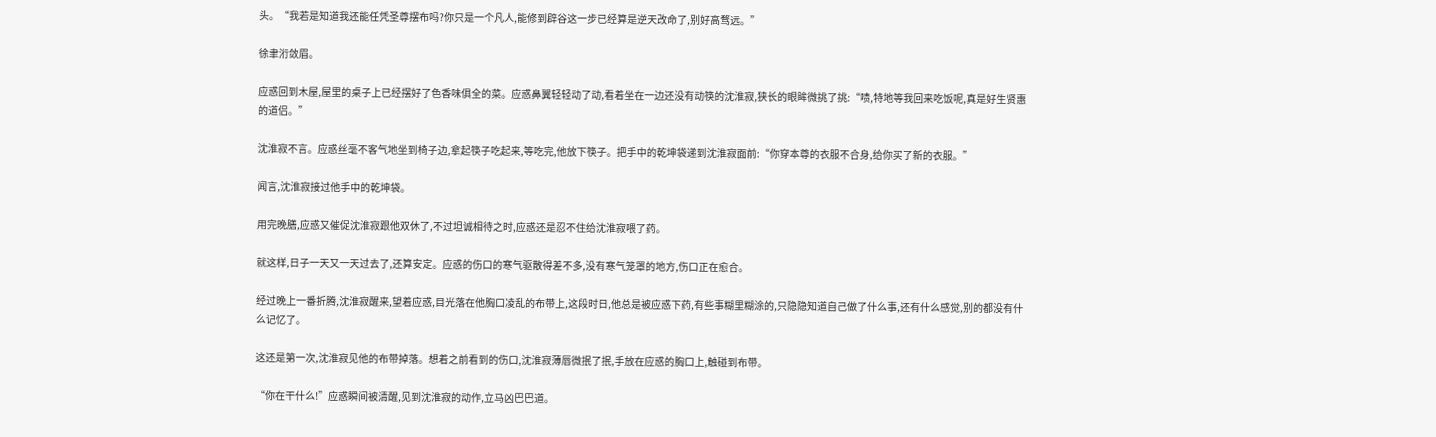头。“我若是知道我还能任凭圣尊摆布吗?你只是一个凡人,能修到辟谷这一步已经算是逆天改命了,别好高骛远。”

徐聿洐敛眉。

应惑回到木屋,屋里的桌子上已经摆好了色香味俱全的菜。应惑鼻翼轻轻动了动,看着坐在一边还没有动筷的沈淮寂,狭长的眼眸微挑了挑:“啧,特地等我回来吃饭呢,真是好生贤惠的道侣。”

沈淮寂不言。应惑丝毫不客气地坐到椅子边,拿起筷子吃起来,等吃完,他放下筷子。把手中的乾坤袋递到沈淮寂面前:“你穿本尊的衣服不合身,给你买了新的衣服。”

闻言,沈淮寂接过他手中的乾坤袋。

用完晚膳,应惑又催促沈淮寂跟他双休了,不过坦诚相待之时,应惑还是忍不住给沈淮寂喂了药。

就这样,日子一天又一天过去了,还算安定。应惑的伤口的寒气驱散得差不多,没有寒气笼罩的地方,伤口正在愈合。

经过晚上一番折腾,沈淮寂醒来,望着应惑,目光落在他胸口凌乱的布带上,这段时日,他总是被应惑下药,有些事糊里糊涂的,只隐隐知道自己做了什么事,还有什么感觉,别的都没有什么记忆了。

这还是第一次,沈淮寂见他的布带掉落。想着之前看到的伤口,沈淮寂薄唇微抿了抿,手放在应惑的胸口上,触碰到布带。

“你在干什么!”应惑瞬间被清醒,见到沈淮寂的动作,立马凶巴巴道。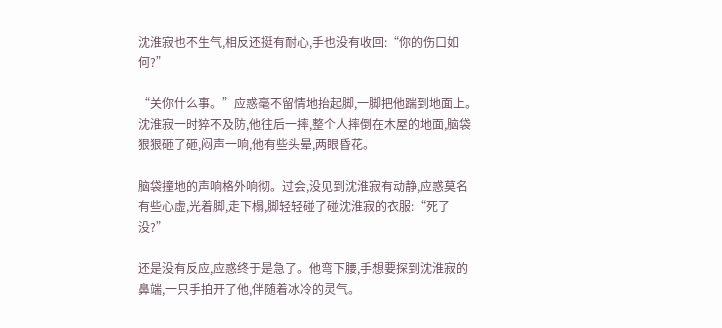沈淮寂也不生气,相反还挺有耐心,手也没有收回:“你的伤口如何?”

“关你什么事。”应惑毫不留情地抬起脚,一脚把他踹到地面上。沈淮寂一时猝不及防,他往后一摔,整个人摔倒在木屋的地面,脑袋狠狠砸了砸,闷声一响,他有些头晕,两眼昏花。

脑袋撞地的声响格外响彻。过会,没见到沈淮寂有动静,应惑莫名有些心虚,光着脚,走下榻,脚轻轻碰了碰沈淮寂的衣服:“死了没?”

还是没有反应,应惑终于是急了。他弯下腰,手想要探到沈淮寂的鼻端,一只手拍开了他,伴随着冰冷的灵气。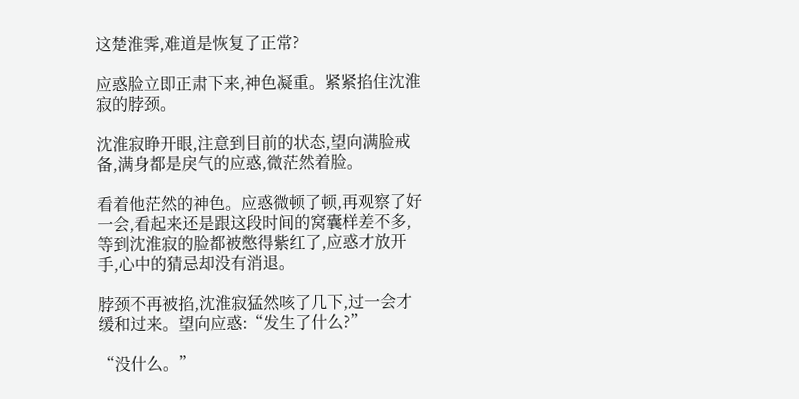这楚淮霁,难道是恢复了正常?

应惑脸立即正肃下来,神色凝重。紧紧掐住沈淮寂的脖颈。

沈淮寂睁开眼,注意到目前的状态,望向满脸戒备,满身都是戾气的应惑,微茫然着脸。

看着他茫然的神色。应惑微顿了顿,再观察了好一会,看起来还是跟这段时间的窝囊样差不多,等到沈淮寂的脸都被憋得紫红了,应惑才放开手,心中的猜忌却没有消退。

脖颈不再被掐,沈淮寂猛然咳了几下,过一会才缓和过来。望向应惑:“发生了什么?”

“没什么。”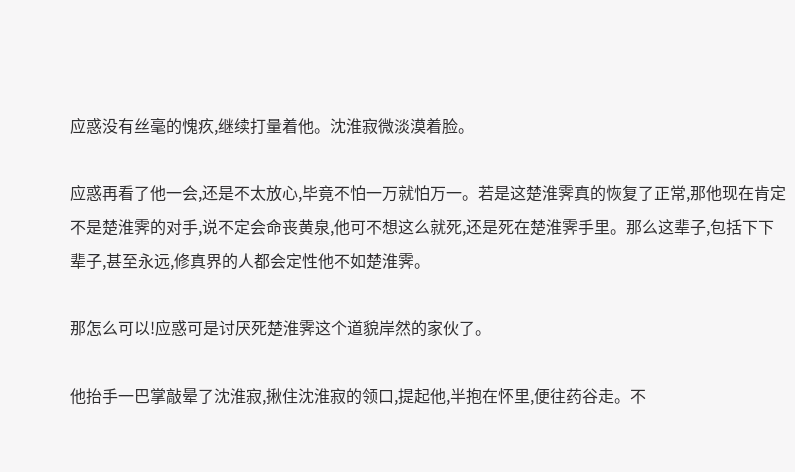应惑没有丝毫的愧疚,继续打量着他。沈淮寂微淡漠着脸。

应惑再看了他一会,还是不太放心,毕竟不怕一万就怕万一。若是这楚淮霁真的恢复了正常,那他现在肯定不是楚淮霁的对手,说不定会命丧黄泉,他可不想这么就死,还是死在楚淮霁手里。那么这辈子,包括下下辈子,甚至永远,修真界的人都会定性他不如楚淮霁。

那怎么可以!应惑可是讨厌死楚淮霁这个道貌岸然的家伙了。

他抬手一巴掌敲晕了沈淮寂,揪住沈淮寂的领口,提起他,半抱在怀里,便往药谷走。不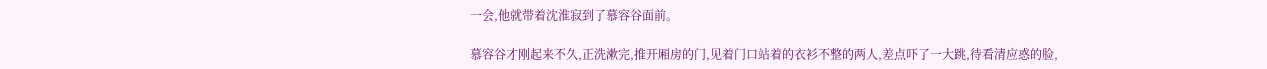一会,他就带着沈淮寂到了慕容谷面前。

慕容谷才刚起来不久,正洗漱完,推开厢房的门,见着门口站着的衣衫不整的两人,差点吓了一大跳,待看清应惑的脸,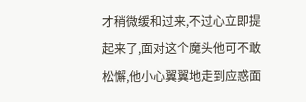才稍微缓和过来,不过心立即提起来了,面对这个魔头他可不敢松懈,他小心翼翼地走到应惑面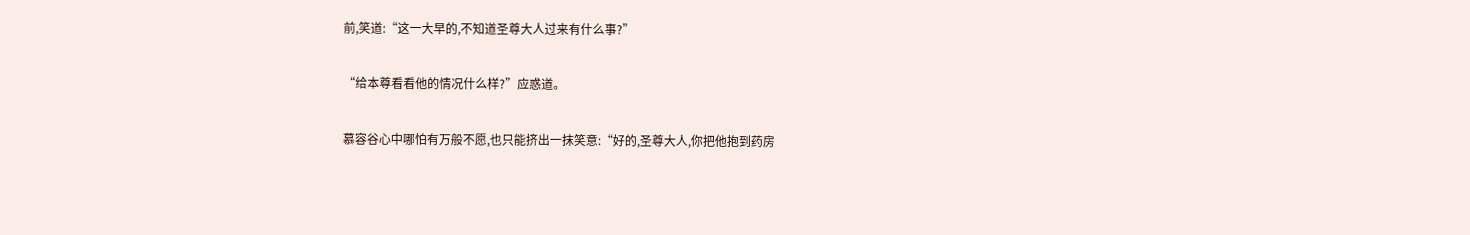前,笑道:“这一大早的,不知道圣尊大人过来有什么事?”

“给本尊看看他的情况什么样?”应惑道。

慕容谷心中哪怕有万般不愿,也只能挤出一抹笑意:“好的,圣尊大人,你把他抱到药房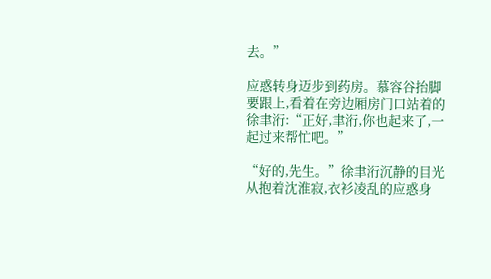去。”

应惑转身迈步到药房。慕容谷抬脚要跟上,看着在旁边厢房门口站着的徐聿洐:“正好,聿洐,你也起来了,一起过来帮忙吧。”

“好的,先生。”徐聿洐沉静的目光从抱着沈淮寂,衣衫凌乱的应惑身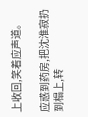上收回,笑着应声道。

应惑到药房,把沈淮寂扔到榻上,转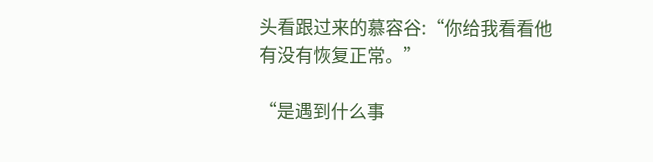头看跟过来的慕容谷:“你给我看看他有没有恢复正常。”

“是遇到什么事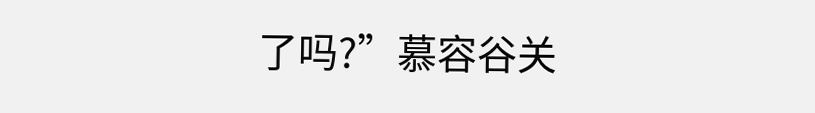了吗?”慕容谷关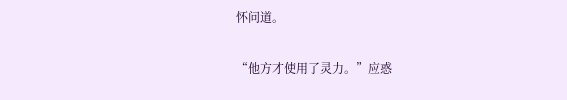怀问道。

“他方才使用了灵力。”应惑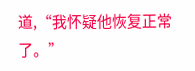道,“我怀疑他恢复正常了。”